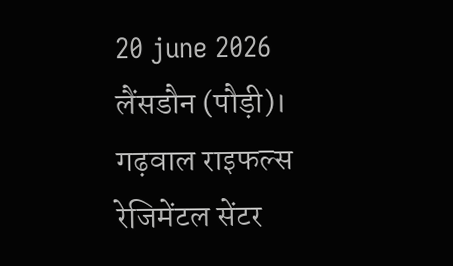20 june 2026
लैंसडौन (पौड़ी)। गढ़वाल राइफल्स रेजिमेंटल सेंटर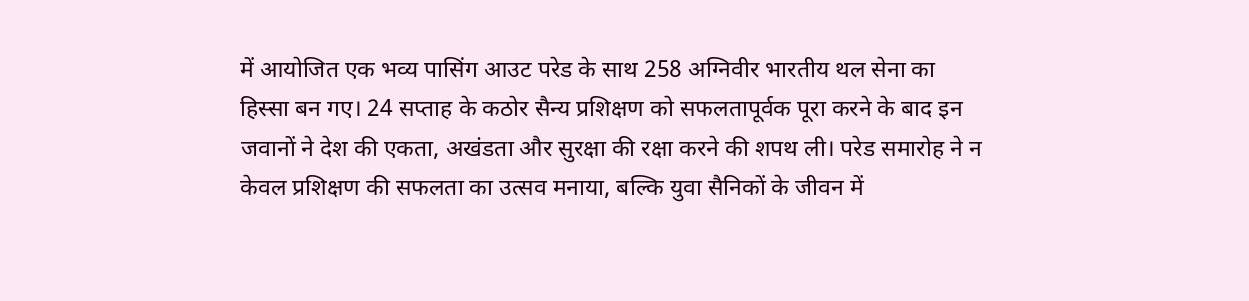में आयोजित एक भव्य पासिंग आउट परेड के साथ 258 अग्निवीर भारतीय थल सेना का हिस्सा बन गए। 24 सप्ताह के कठोर सैन्य प्रशिक्षण को सफलतापूर्वक पूरा करने के बाद इन जवानों ने देश की एकता, अखंडता और सुरक्षा की रक्षा करने की शपथ ली। परेड समारोह ने न केवल प्रशिक्षण की सफलता का उत्सव मनाया, बल्कि युवा सैनिकों के जीवन में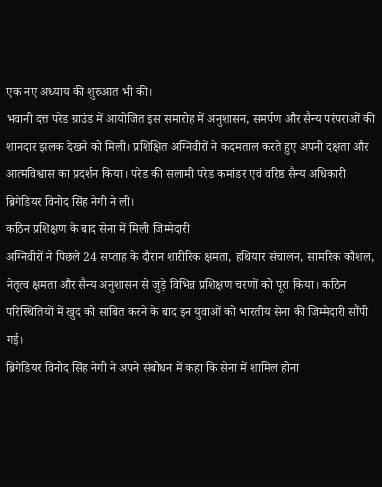एक नए अध्याय की शुरुआत भी की।
भवानी दत्त परेड ग्राउंड में आयोजित इस समारोह में अनुशासन, समर्पण और सैन्य परंपराओं की शानदार झलक देखने को मिली। प्रशिक्षित अग्निवीरों ने कदमताल करते हुए अपनी दक्षता और आत्मविश्वास का प्रदर्शन किया। परेड की सलामी परेड कमांडर एवं वरिष्ठ सैन्य अधिकारी ब्रिगेडियर विनोद सिंह नेगी ने ली।
कठिन प्रशिक्षण के बाद सेना में मिली जिम्मेदारी
अग्निवीरों ने पिछले 24 सप्ताह के दौरान शारीरिक क्षमता, हथियार संचालन, सामरिक कौशल, नेतृत्व क्षमता और सैन्य अनुशासन से जुड़े विभिन्न प्रशिक्षण चरणों को पूरा किया। कठिन परिस्थितियों में खुद को साबित करने के बाद इन युवाओं को भारतीय सेना की जिम्मेदारी सौंपी गई।
ब्रिगेडियर विनोद सिंह नेगी ने अपने संबोधन में कहा कि सेना में शामिल होना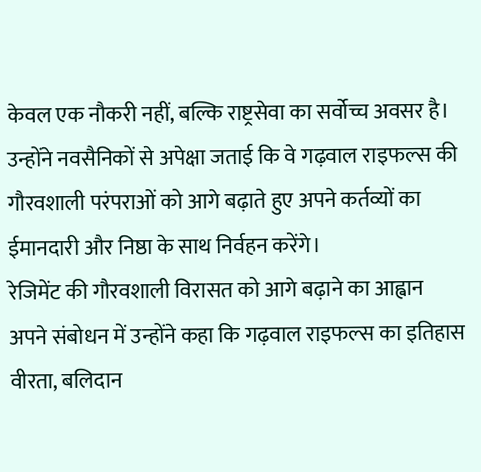केवल एक नौकरी नहीं, बल्कि राष्ट्रसेवा का सर्वोच्च अवसर है। उन्होंने नवसैनिकों से अपेक्षा जताई कि वे गढ़वाल राइफल्स की गौरवशाली परंपराओं को आगे बढ़ाते हुए अपने कर्तव्यों का ईमानदारी और निष्ठा के साथ निर्वहन करेंगे।
रेजिमेंट की गौरवशाली विरासत को आगे बढ़ाने का आह्वान
अपने संबोधन में उन्होंने कहा कि गढ़वाल राइफल्स का इतिहास वीरता, बलिदान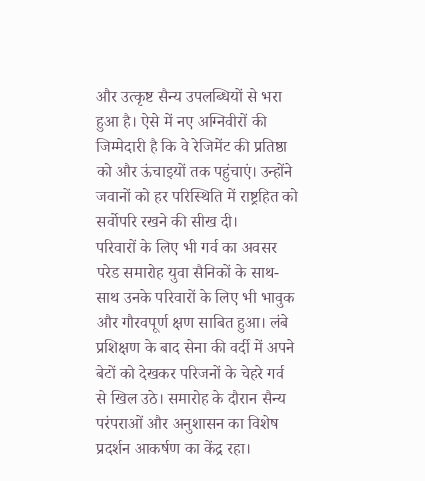और उत्कृष्ट सैन्य उपलब्धियों से भरा हुआ है। ऐसे में नए अग्निवीरों की जिम्मेदारी है कि वे रेजिमेंट की प्रतिष्ठा को और ऊंचाइयों तक पहुंचाएं। उन्होंने जवानों को हर परिस्थिति में राष्ट्रहित को सर्वोपरि रखने की सीख दी।
परिवारों के लिए भी गर्व का अवसर
परेड समारोह युवा सैनिकों के साथ-साथ उनके परिवारों के लिए भी भावुक और गौरवपूर्ण क्षण साबित हुआ। लंबे प्रशिक्षण के बाद सेना की वर्दी में अपने बेटों को देखकर परिजनों के चेहरे गर्व से खिल उठे। समारोह के दौरान सैन्य परंपराओं और अनुशासन का विशेष प्रदर्शन आकर्षण का केंद्र रहा।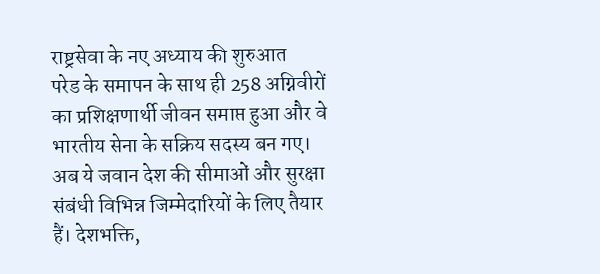राष्ट्रसेवा के नए अध्याय की शुरुआत
परेड के समापन के साथ ही 258 अग्निवीरों का प्रशिक्षणार्थी जीवन समाप्त हुआ और वे भारतीय सेना के सक्रिय सदस्य बन गए। अब ये जवान देश की सीमाओं और सुरक्षा संबंधी विभिन्न जिम्मेदारियों के लिए तैयार हैं। देशभक्ति,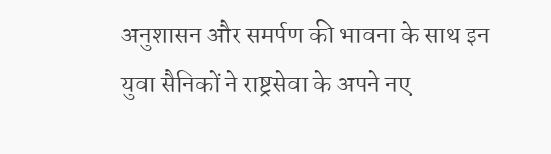अनुशासन और समर्पण की भावना के साथ इन युवा सैनिकों ने राष्ट्रसेवा के अपने नए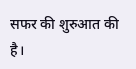सफर की शुरुआत की है।